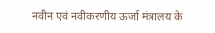नवीन एवं नवीकरणीय ऊर्जा मंत्रालय के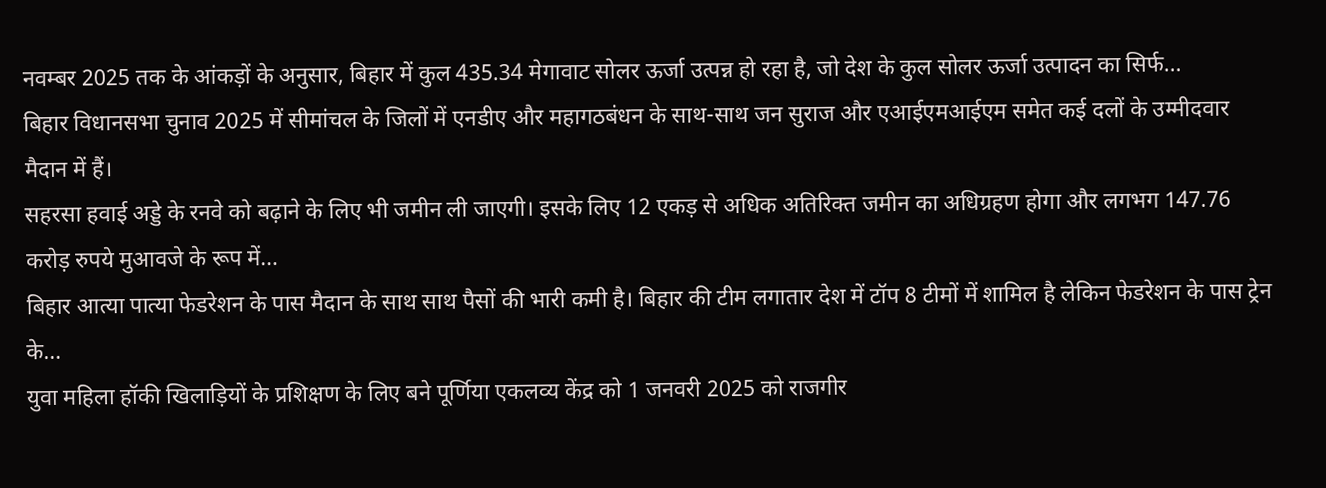नवम्बर 2025 तक के आंकड़ों के अनुसार, बिहार में कुल 435.34 मेगावाट सोलर ऊर्जा उत्पन्न हो रहा है, जो देश के कुल सोलर ऊर्जा उत्पादन का सिर्फ…
बिहार विधानसभा चुनाव 2025 में सीमांचल के जिलों में एनडीए और महागठबंधन के साथ-साथ जन सुराज और एआईएमआईएम समेत कई दलों के उम्मीदवार मैदान में हैं।
सहरसा हवाई अड्डे के रनवे को बढ़ाने के लिए भी जमीन ली जाएगी। इसके लिए 12 एकड़ से अधिक अतिरिक्त जमीन का अधिग्रहण होगा और लगभग 147.76 करोड़ रुपये मुआवजे के रूप में…
बिहार आत्या पात्या फेडरेशन के पास मैदान के साथ साथ पैसों की भारी कमी है। बिहार की टीम लगातार देश में टॉप 8 टीमों में शामिल है लेकिन फेडरेशन के पास ट्रेन के…
युवा महिला हॉकी खिलाड़ियों के प्रशिक्षण के लिए बने पूर्णिया एकलव्य केंद्र को 1 जनवरी 2025 को राजगीर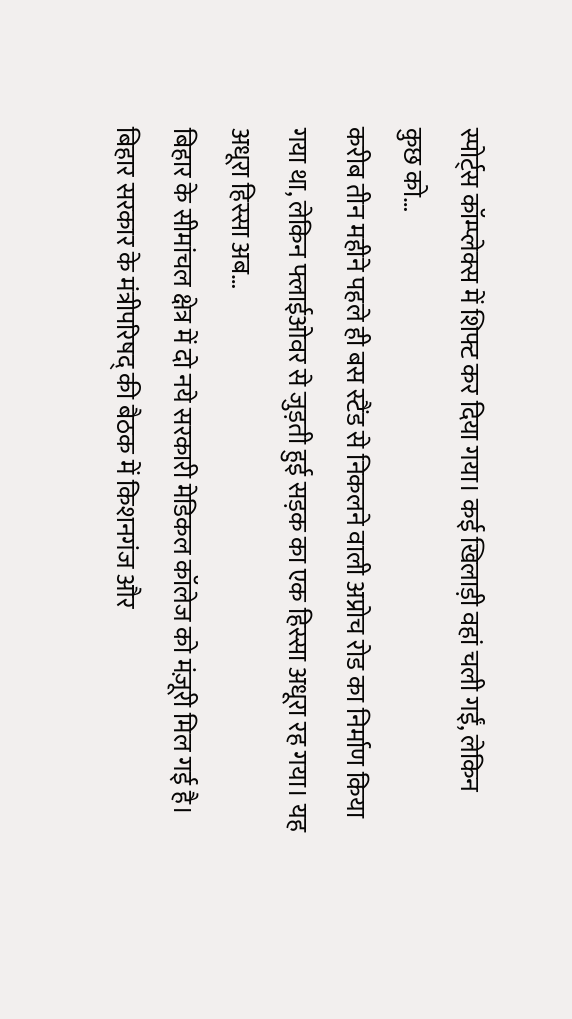स्पोर्ट्स कॉम्प्लेक्स में शिफ्ट कर दिया गया। कई खिलाड़ी वहां चली गईं, लेकिन कुछ को…
करीब तीन महीने पहले ही बस स्टैंड से निकलने वाली अप्रोच रोड का निर्माण किया गया था, लेकिन फ्लाईओवर से जुड़ती हुई सड़क का एक हिस्सा अधूरा रह गया। यह अधूरा हिस्सा अब…
बिहार के सीमांचल क्षेत्र में दो नये सरकारी मेडिकल कॉलेज को मंज़ूरी मिल गई है। बिहार सरकार के मंत्रीपरिषद् की बैठक में किशनगंज और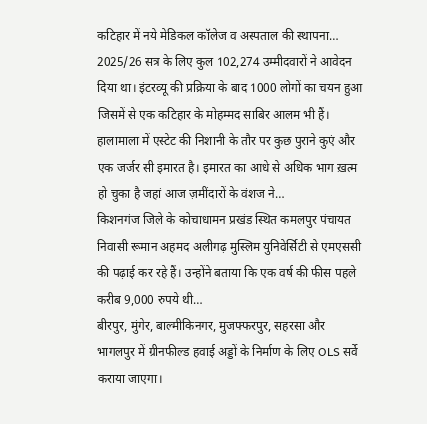कटिहार में नये मेडिकल कॉलेज व अस्पताल की स्थापना…
2025/26 सत्र के लिए कुल 102,274 उम्मीदवारों ने आवेदन दिया था। इंटरव्यू की प्रक्रिया के बाद 1000 लोगों का चयन हुआ जिसमें से एक कटिहार के मोहम्मद साबिर आलम भी हैं।
हालामाला में एस्टेट की निशानी के तौर पर कुछ पुराने कुएं और एक जर्जर सी इमारत है। इमारत का आधे से अधिक भाग ख़त्म हो चुका है जहां आज ज़मींदारों के वंशज ने…
किशनगंज जिले के कोचाधामन प्रखंड स्थित कमलपुर पंचायत निवासी रूमान अहमद अलीगढ़ मुस्लिम युनिवेर्सिटी से एमएससी की पढ़ाई कर रहे हैं। उन्होंने बताया कि एक वर्ष की फीस पहले करीब 9,000 रुपये थी…
बीरपुर, मुंगेर, बाल्मीकिनगर, मुजफ्फरपुर, सहरसा और भागलपुर में ग्रीनफील्ड हवाई अड्डों के निर्माण के लिए OLS सर्वे कराया जाएगा।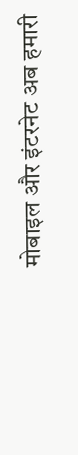मोबाइल और इंटरनेट अब हमारी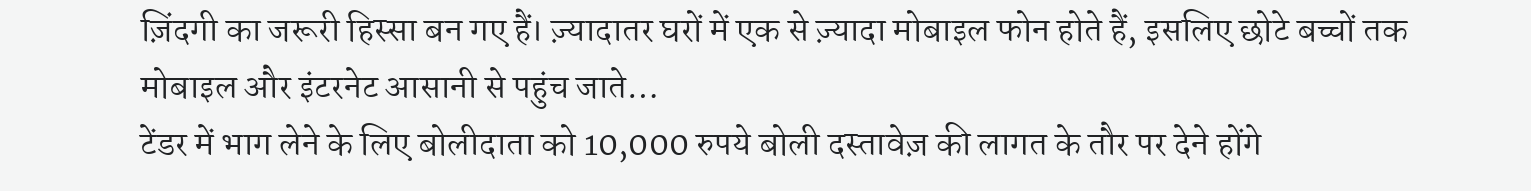ज़िंदगी का जरूरी हिस्सा बन गए हैं। ज़्यादातर घरों में एक से ज़्यादा मोबाइल फोन होते हैं, इसलिए छोटे बच्चों तक मोबाइल और इंटरनेट आसानी से पहुंच जाते…
टेंडर में भाग लेने के लिए बोलीदाता को 10,000 रुपये बोली दस्तावेज़ की लागत के तौर पर देने होंगे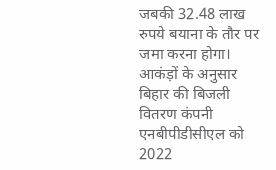जबकी 32.48 लाख रुपये बयाना के तौर पर जमा करना होगा।
आकंड़ों के अनुसार बिहार की बिजली वितरण कंपनी एनबीपीडीसीएल को 2022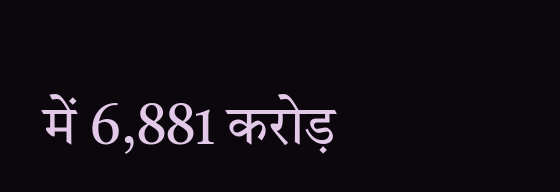में 6,881 करोड़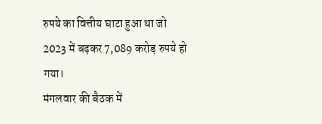रुपये का वित्तीय घाटा हुआ था जो 2023 में बढ़कर 7,089 करोड़ रुपये हो गया।
मंगलवार की बैठक में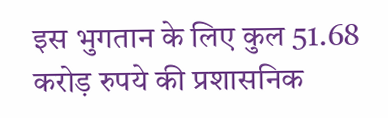इस भुगतान के लिए कुल 51.68 करोड़ रुपये की प्रशासनिक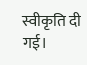स्वीकृति दी गई।